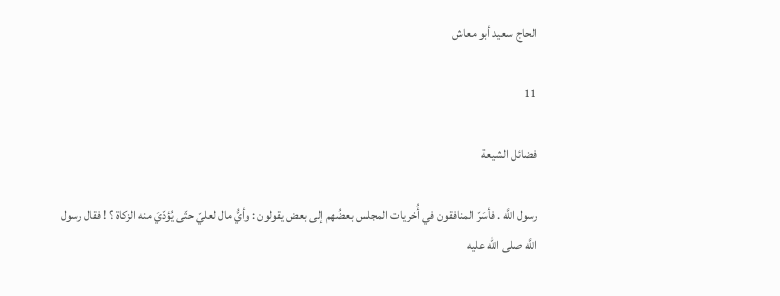الحاج سعيد أبو معاش

11

فضائل الشيعة

رسول اللَّه . فأسَرّ المنافقون في أُخريات المجلس بعضُهم إلى بعض يقولون : وأيُّ مال لعليّ حتّى يُؤدّيَ منه الزكاة ؟ ! فقال رسول اللَّه صلى الله عليه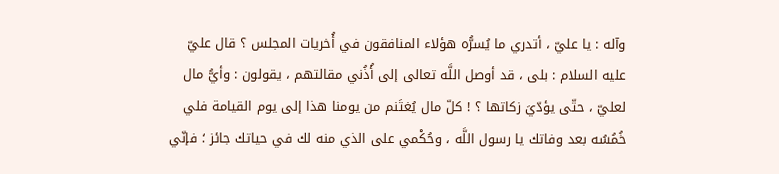وآله : يا عليّ ، أتدري ما يُسرُّه هؤلاء المنافقون في أُخريات المجلس ؟ قال عليّ عليه السلام : بلى ، قد أوصل اللَّه تعالى إلى أُذُني مقالتهم ، يقولون : وأيُّ مال لعليّ ، حتّى يؤدّيَ زكاتها ؟ ! كلّ مال يُغتَنم من يومنا هذا إلى يوم القيامة فلي خُمُسُه بعد وفاتك يا رسول اللَّه ، وحُكْمي على الذي منه لك في حياتك جائز ؛ فإنّي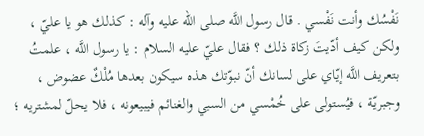نَفْسُك وأنت نَفْسي . قال رسول اللَّه صلى الله عليه وآله : كذلك هو يا عليّ ، ولكن كيف أدّيتَ زكاة ذلك ؟ فقال عليّ عليه السلام : يا رسول اللَّه ، علمتُ بتعريف اللَّه إيّاي على لسانك أنّ نبوّتك هذه سيكون بعدها مُلْكٌ عضوض ، وجبريّة ، فيُستولى على خُمْسي من السبي والغنائم فيبيعونه ، فلا يحلّ لمشتريه ؛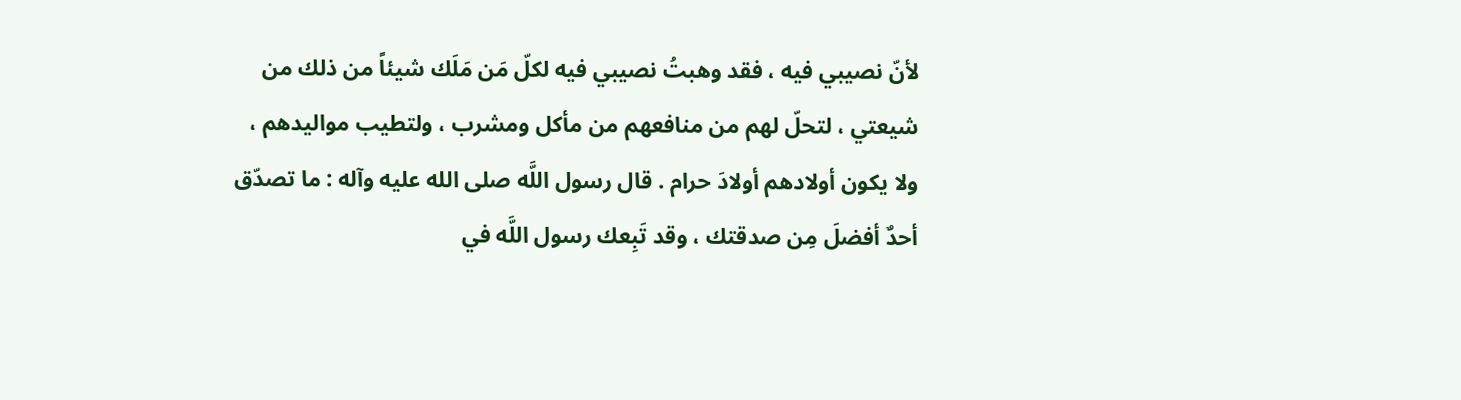لأنّ نصيبي فيه ، فقد وهبتُ نصيبي فيه لكلّ مَن مَلَك شيئاً من ذلك من شيعتي ، لتحلّ لهم من منافعهم من مأكل ومشرب ، ولتطيب مواليدهم ، ولا يكون أولادهم أولادَ حرام . قال رسول اللَّه صلى الله عليه وآله : ما تصدّق أحدٌ أفضلَ مِن صدقتك ، وقد تَبِعك رسول اللَّه في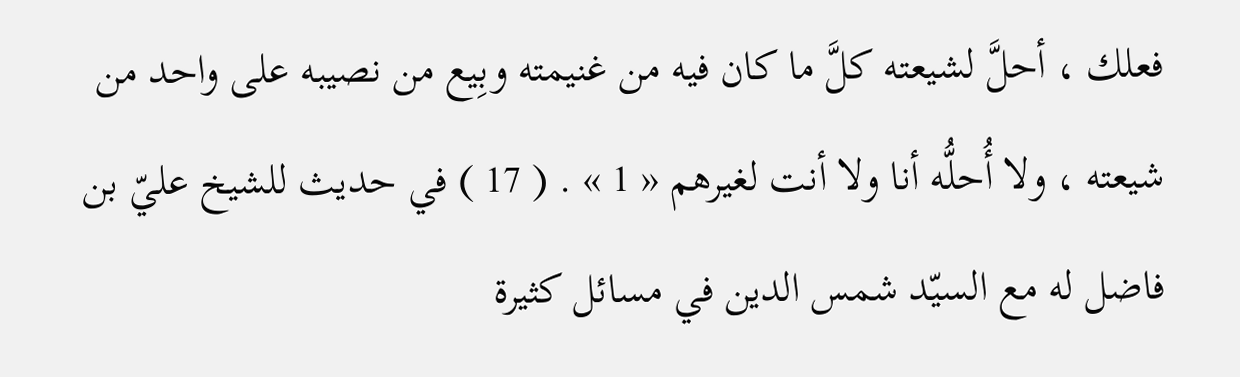فعلك ، أحلَّ لشيعته كلَّ ما كان فيه من غنيمته وبِيع من نصيبه على واحد من شيعته ، ولا أُحلُّه أنا ولا أنت لغيرهم « 1 » . ( 17 ) في حديث للشيخ عليّ بن فاضل له مع السيّد شمس الدين في مسائل كثيرة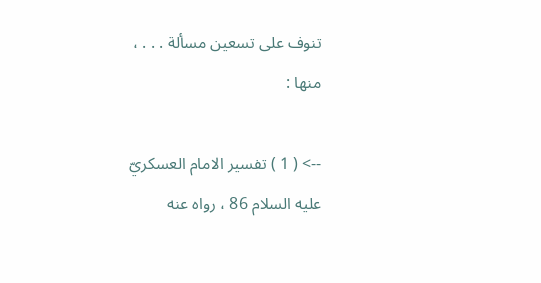تنوف على تسعين مسألة . . . ، منها :

--> ( 1 ) تفسير الامام العسكريّ عليه السلام 86 ، رواه عنه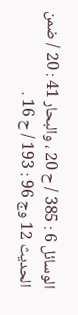الوسائل 6 : 385 / ح 20 ، والبحار 41 : 20 / ضمن الحديث 12 وج 96 : 193 / ح 16 .